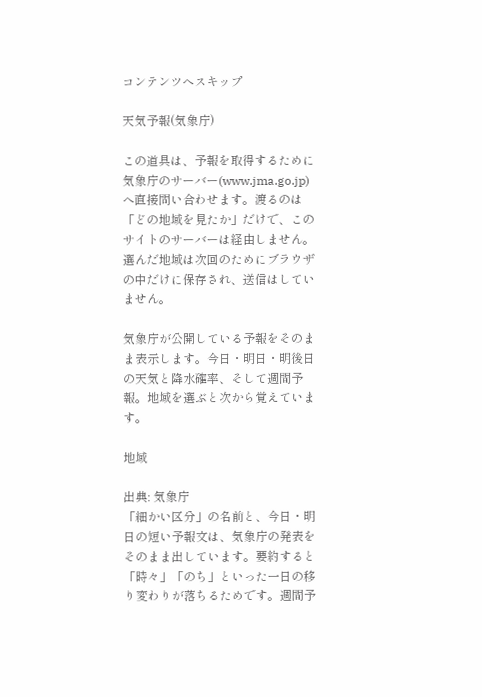コンテンツへスキップ

天気予報(気象庁)

この道具は、予報を取得するために気象庁のサーバー(www.jma.go.jp)へ直接問い合わせます。渡るのは「どの地域を見たか」だけで、このサイトのサーバーは経由しません。選んだ地域は次回のためにブラウザの中だけに保存され、送信はしていません。

気象庁が公開している予報をそのまま表示します。今日・明日・明後日の天気と降水確率、そして週間予報。地域を選ぶと次から覚えています。

地域

出典: 気象庁
「細かい区分」の名前と、今日・明日の短い予報文は、気象庁の発表をそのまま出しています。要約すると「時々」「のち」といった一日の移り変わりが落ちるためです。週間予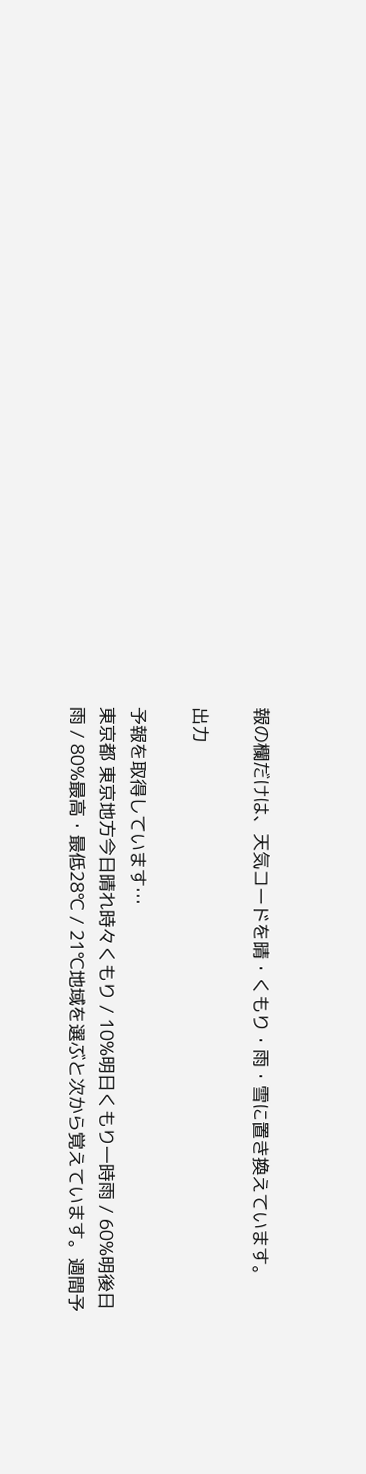報の欄だけは、天気コードを晴・くもり・雨・雪に置き換えています。

出力

予報を取得しています…
東京都 東京地方今日晴れ時々くもり / 10%明日くもり一時雨 / 60%明後日雨 / 80%最高・最低28℃ / 21℃地域を選ぶと次から覚えています。週間予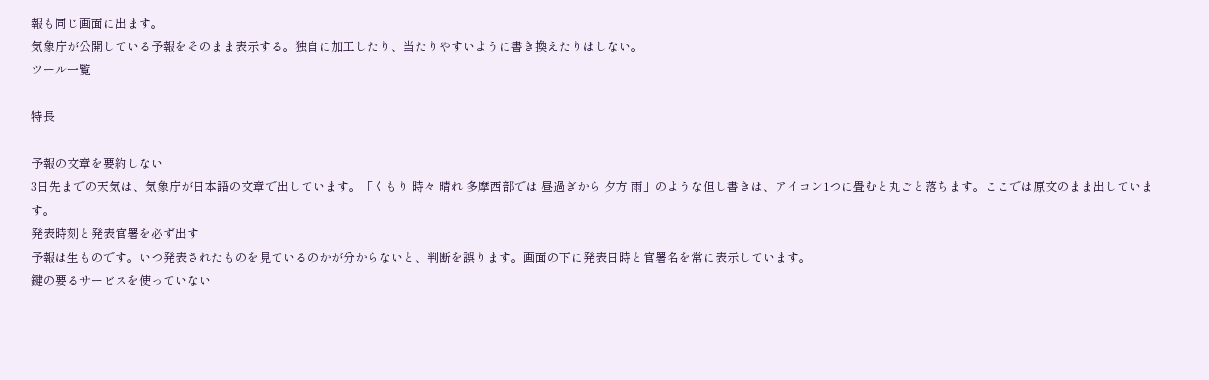報も同じ画面に出ます。
気象庁が公開している予報をそのまま表示する。独自に加工したり、当たりやすいように書き換えたりはしない。
ツール一覧

特長

予報の文章を要約しない
3日先までの天気は、気象庁が日本語の文章で出しています。「くもり 時々 晴れ 多摩西部では 昼過ぎから 夕方 雨」のような但し書きは、アイコン1つに畳むと丸ごと落ちます。ここでは原文のまま出しています。
発表時刻と発表官署を必ず出す
予報は生ものです。いつ発表されたものを見ているのかが分からないと、判断を誤ります。画面の下に発表日時と官署名を常に表示しています。
鍵の要るサービスを使っていない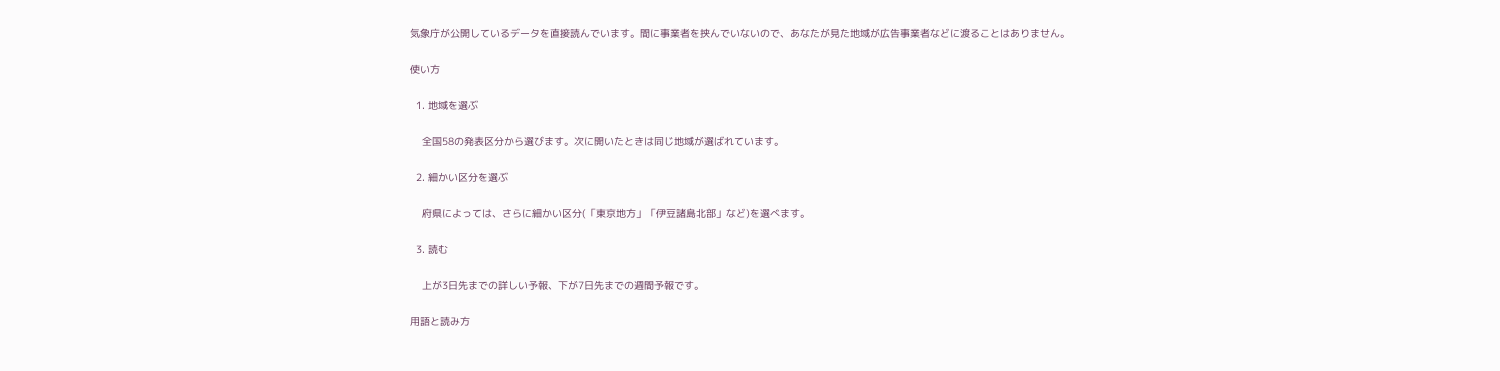気象庁が公開しているデータを直接読んでいます。間に事業者を挟んでいないので、あなたが見た地域が広告事業者などに渡ることはありません。

使い方

  1. 地域を選ぶ

    全国58の発表区分から選びます。次に開いたときは同じ地域が選ばれています。

  2. 細かい区分を選ぶ

    府県によっては、さらに細かい区分(「東京地方」「伊豆諸島北部」など)を選べます。

  3. 読む

    上が3日先までの詳しい予報、下が7日先までの週間予報です。

用語と読み方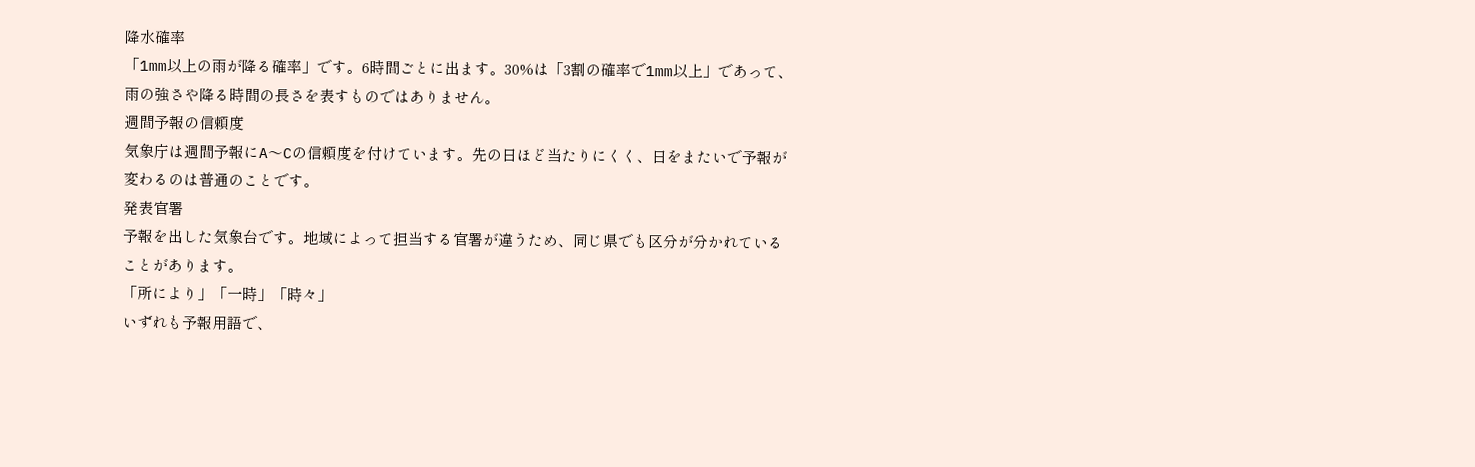降水確率
「1mm以上の雨が降る確率」です。6時間ごとに出ます。30%は「3割の確率で1mm以上」であって、雨の強さや降る時間の長さを表すものではありません。
週間予報の信頼度
気象庁は週間予報にA〜Cの信頼度を付けています。先の日ほど当たりにくく、日をまたいで予報が変わるのは普通のことです。
発表官署
予報を出した気象台です。地域によって担当する官署が違うため、同じ県でも区分が分かれていることがあります。
「所により」「一時」「時々」
いずれも予報用語で、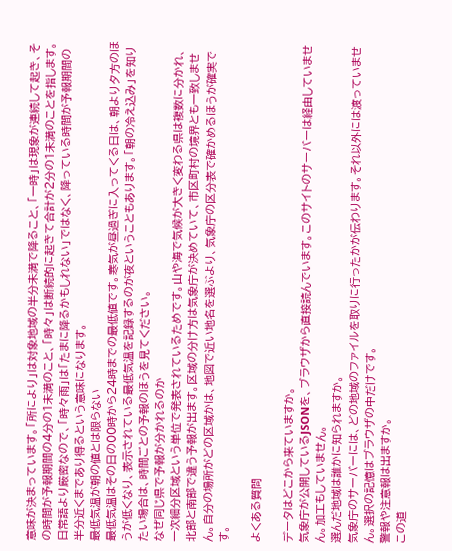意味が決まっています。「所により」は対象地域の半分未満で降ること、「一時」は現象が連続して起き、その時間が予報期間の4分の1未満のこと、「時々」は断続的に起きて合計が2分の1未満のことを指します。日常語より厳密なので、「時々雨」は「たまに降るかもしれない」ではなく、降っている時間が予報期間の半分近くまであり得るという意味になります。
最低気温が朝の値とは限らない
最低気温はその日の00時から24時までの最低値です。寒気が昼過ぎに入ってくる日は、朝より夕方のほうが低くなり、表示されている最低気温を記録するのが夜ということもあります。「朝の冷え込み」を知りたい場合は、時間ごとの予報のほうを見てください。
なぜ同じ県で予報が分かれるのか
一次細分区域という単位で発表されているためです。山や海で気候が大きく変わる県は複数に分かれ、北部と南部で違う予報が出ます。区域の分け方は気象庁が決めていて、市区町村の境界とも一致しません。自分の場所がどの区域かは、地図で近い地名を選ぶより、気象庁の区分表で確かめるほうが確実です。

よくある質問

データはどこから来ていますか。
気象庁が公開しているJSONを、ブラウザから直接読んでいます。このサイトのサーバーは経由していません。加工もしていません。
選んだ地域は誰かに知られますか。
気象庁のサーバーには、どの地域のファイルを取りに行ったかが伝わります。それ以外には渡っていません。選択の記憶はブラウザの中だけです。
警報や注意報は出ますか。
この道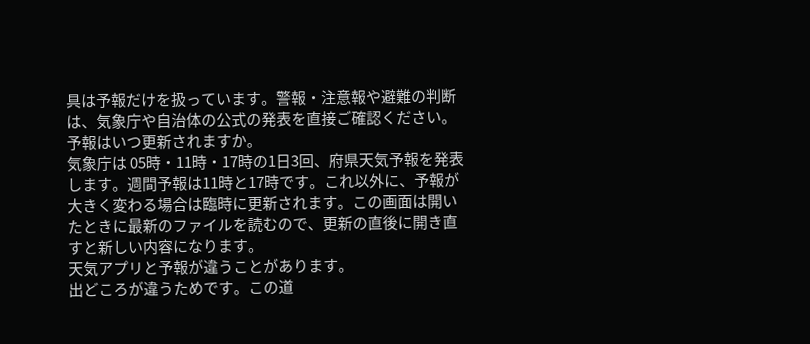具は予報だけを扱っています。警報・注意報や避難の判断は、気象庁や自治体の公式の発表を直接ご確認ください。
予報はいつ更新されますか。
気象庁は 05時・11時・17時の1日3回、府県天気予報を発表します。週間予報は11時と17時です。これ以外に、予報が大きく変わる場合は臨時に更新されます。この画面は開いたときに最新のファイルを読むので、更新の直後に開き直すと新しい内容になります。
天気アプリと予報が違うことがあります。
出どころが違うためです。この道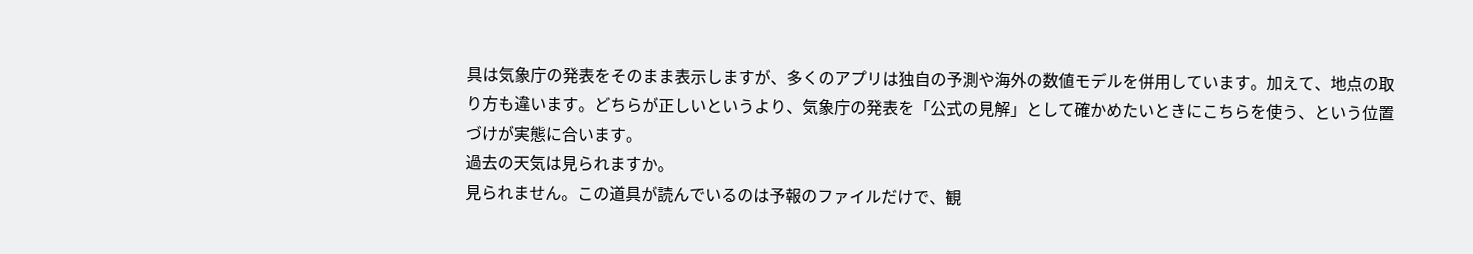具は気象庁の発表をそのまま表示しますが、多くのアプリは独自の予測や海外の数値モデルを併用しています。加えて、地点の取り方も違います。どちらが正しいというより、気象庁の発表を「公式の見解」として確かめたいときにこちらを使う、という位置づけが実態に合います。
過去の天気は見られますか。
見られません。この道具が読んでいるのは予報のファイルだけで、観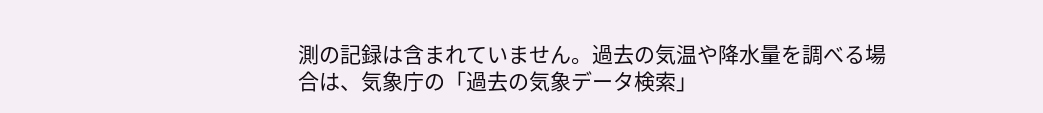測の記録は含まれていません。過去の気温や降水量を調べる場合は、気象庁の「過去の気象データ検索」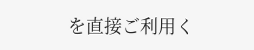を直接ご利用く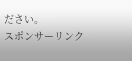ださい。
スポンサーリンク